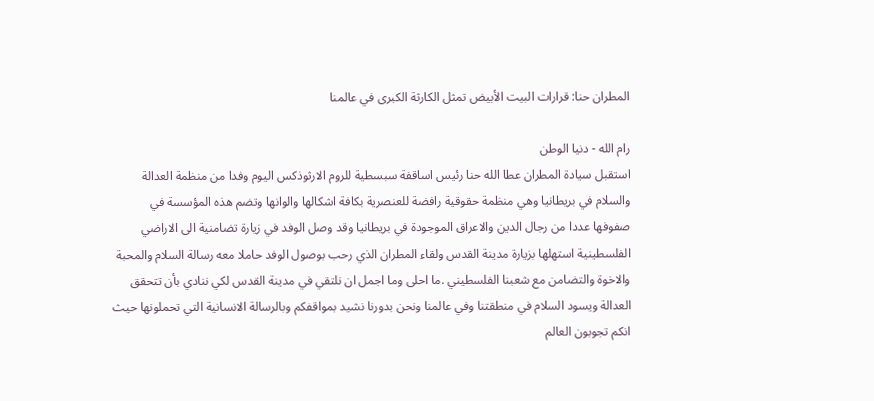المطران حنا: قرارات البيت الأبيض تمثل الكارثة الكبرى في عالمنا

رام الله - دنيا الوطن
استقبل سيادة المطران عطا الله حنا رئيس اساقفة سبسطية للروم الارثوذكس اليوم وفدا من منظمة العدالة والسلام في بريطانيا وهي منظمة حقوقية رافضة للعنصرية بكافة اشكالها والوانها وتضم هذه المؤسسة في صفوفها عددا من رجال الدين والاعراق الموجودة في بريطانيا وقد وصل الوفد في زيارة تضامنية الى الاراضي الفلسطينية استهلها بزيارة مدينة القدس ولقاء المطران الذي رحب بوصول الوفد حاملا معه رسالة السلام والمحبة والاخوة والتضامن مع شعبنا الفلسطيني .ما احلى وما اجمل ان نلتقي في مدينة القدس لكي ننادي بأن تتحقق العدالة ويسود السلام في منطقتنا وفي عالمنا ونحن بدورنا نشيد بمواقفكم وبالرسالة الانسانية التي تحملونها حيث انكم تجوبون العالم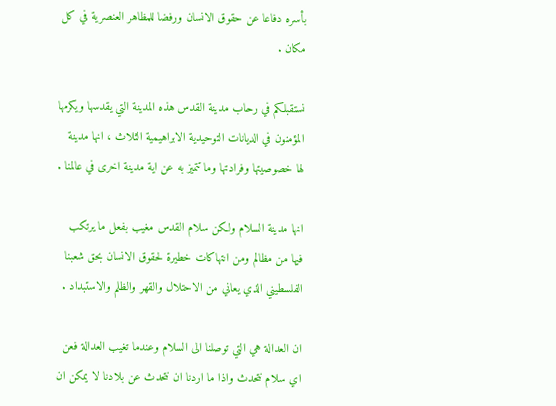بأسره دفاعا عن حقوق الانسان ورفضا للمظاهر العنصرية في كل مكان .

نستقبلكم في رحاب مدينة القدس هذه المدينة التي يقدسها ويكرمها المؤمنون في الديانات التوحيدية الابراهيمية الثلاث ، انها مدينة لها خصوصيتها وفرادتها وما تتميز به عن اية مدينة اخرى في عالمنا .

انها مدينة السلام ولكن سلام القدس مغيب بفعل ما يرتكب فيها من مظالم ومن انتهاكات خطيرة لحقوق الانسان بحق شعبنا الفلسطيني الذي يعاني من الاحتلال والقهر والظلم والاستبداد .

ان العدالة هي التي توصلنا الى السلام وعندما تغيب العدالة فعن اي سلام نتحدث واذا ما اردنا ان نتحدث عن بلادنا لا يمكن ان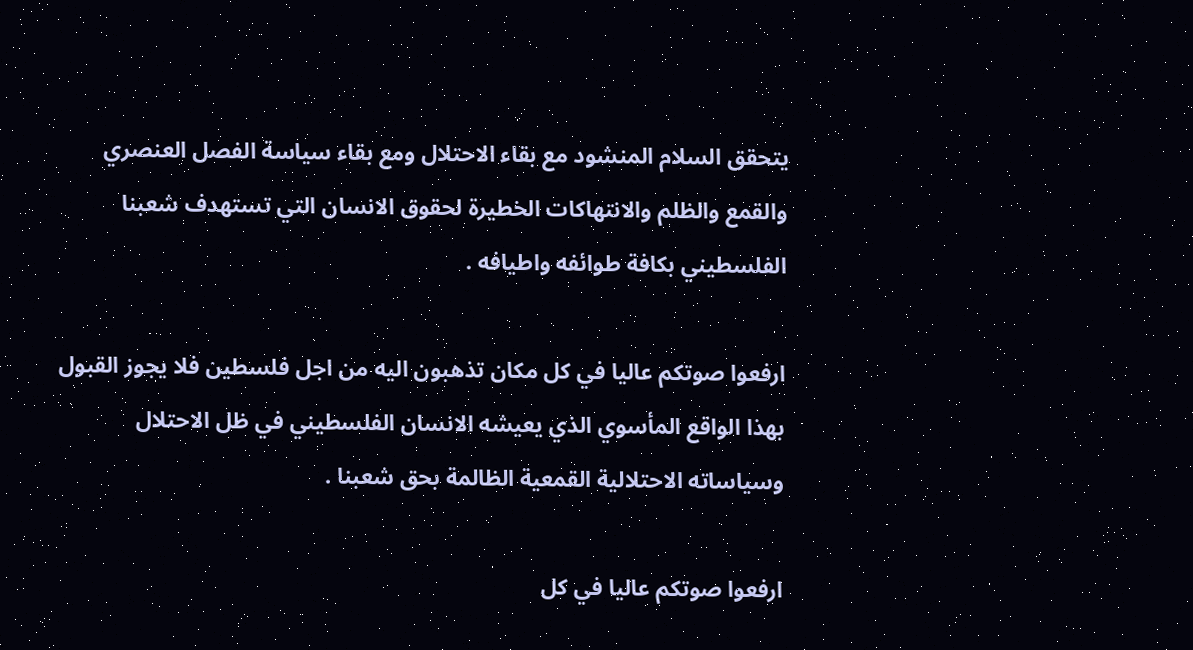يتحقق السلام المنشود مع بقاء الاحتلال ومع بقاء سياسة الفصل العنصري والقمع والظلم والانتهاكات الخطيرة لحقوق الانسان التي تستهدف شعبنا الفلسطيني بكافة طوائفه واطيافه .

ارفعوا صوتكم عاليا في كل مكان تذهبون اليه من اجل فلسطين فلا يجوز القبول بهذا الواقع المأسوي الذي يعيشه الانسان الفلسطيني في ظل الاحتلال وسياساته الاحتلالية القمعية الظالمة بحق شعبنا .

ارفعوا صوتكم عاليا في كل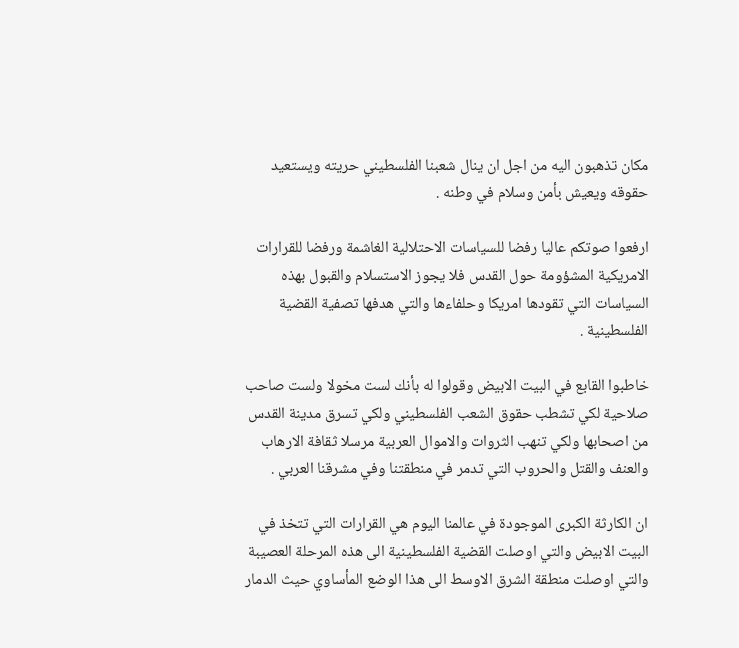مكان تذهبون اليه من اجل ان ينال شعبنا الفلسطيني حريته ويستعيد حقوقه ويعيش بأمن وسلام في وطنه .

ارفعوا صوتكم عاليا رفضا للسياسات الاحتلالية الغاشمة ورفضا للقرارات الامريكية المشؤومة حول القدس فلا يجوز الاستسلام والقبول بهذه السياسات التي تقودها امريكا وحلفاءها والتي هدفها تصفية القضية الفلسطينية .

خاطبوا القابع في البيت الابيض وقولوا له بأنك لست مخولا ولست صاحب صلاحية لكي تشطب حقوق الشعب الفلسطيني ولكي تسرق مدينة القدس من اصحابها ولكي تنهب الثروات والاموال العربية مرسلا ثقافة الارهاب والعنف والقتل والحروب التي تدمر في منطقتنا وفي مشرقنا العربي .

ان الكارثة الكبرى الموجودة في عالمنا اليوم هي القرارات التي تتخذ في البيت الابيض والتي اوصلت القضية الفلسطينية الى هذه المرحلة العصيبة والتي اوصلت منطقة الشرق الاوسط الى هذا الوضع المأساوي حيث الدمار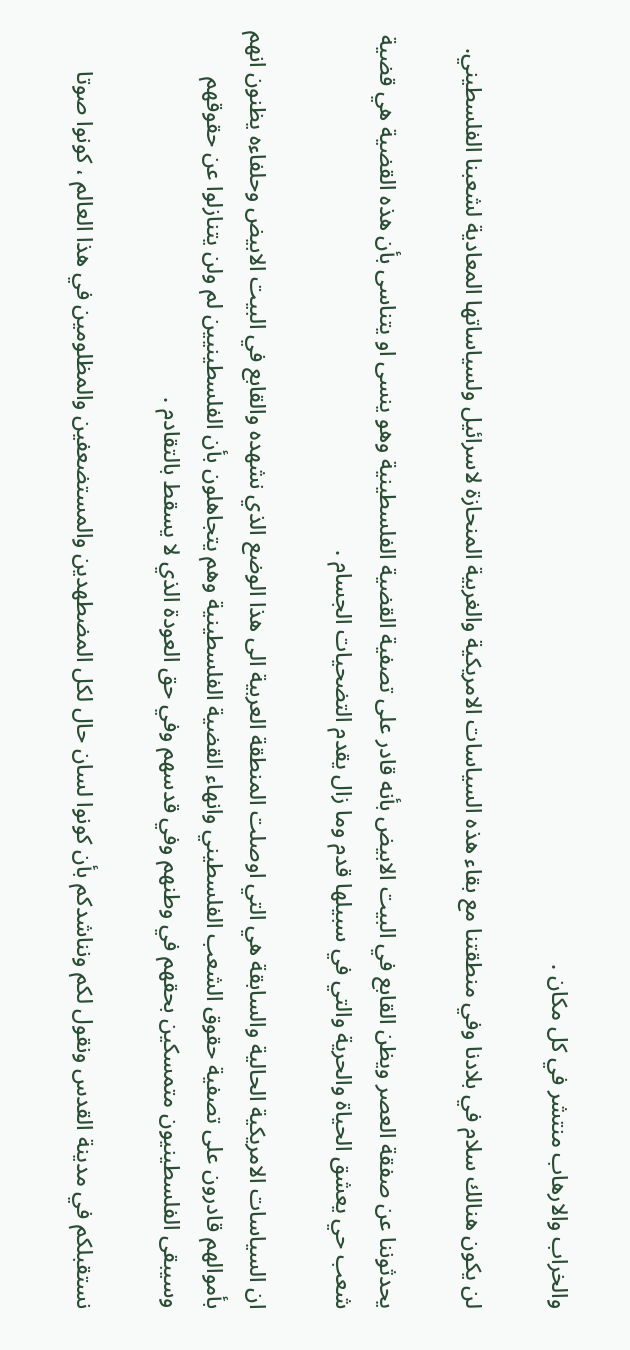والخراب والارهاب منتشر في كل مكان .

لن يكون هنالك سلام في بلادنا وفي منطقتنا مع بقاء هذه السياسات الامريكية والغربية المنحازة لاسرائيل ولسياساتها المعادية لشعبنا الفلسطيني.

يحدثوننا عن صفقة العصر ويظن القابع في البيت الابيض بأنه قادر على تصفية القضية الفلسطينية وهو ينسى او يتناسى بأن هذه القضية هي قضية شعب حي يعشق الحياة والحرية والتي في سبيلها قدم وما زال يقدم التضحيات الجسام .

ان السياسات الامريكية الحالية والسابقة هي التي اوصلت المنطقة العربية الى هذا الوضع الذي نشهده والقابع في البيت الابيض وحلفاءه يظنون انهم بأموالهم قادرون على تصفية حقوق الشعب الفلسطيني وانهاء القضية الفلسطينية وهم يتجاهلون بأن الفلسطينيين لم ولن يتنازلوا عن حقوقهم وسيبقى الفلسطينيون متمسكين بحقهم في وطنهم وفي قدسهم وفي حق العودة الذي لا يسقط بالتقادم .

نستقبلكم في مدينة القدس ونقول لكم ونناشدكم بأن كونوا لسان حال لكل المضطهدين والمستضعفين والمظلومين في هذا العالم ، كونوا صوتا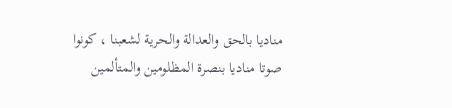مناديا بالحق والعدالة والحرية لشعبنا ، كونوا صوتا مناديا بنصرة المظلومين والمتألمين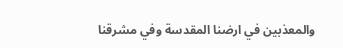والمعذبين في ارضنا المقدسة وفي مشرقنا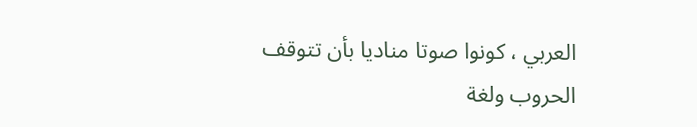العربي ، كونوا صوتا مناديا بأن تتوقف الحروب ولغة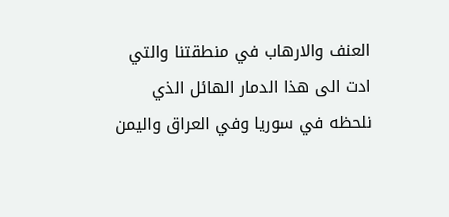العنف والارهاب في منطقتنا والتي ادت الى هذا الدمار الهائل الذي نلحظه في سوريا وفي العراق واليمن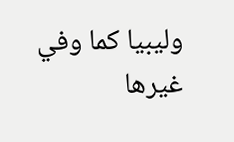وليبيا كما وفي غيرها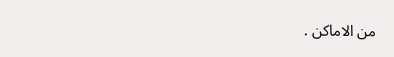من الاماكن .